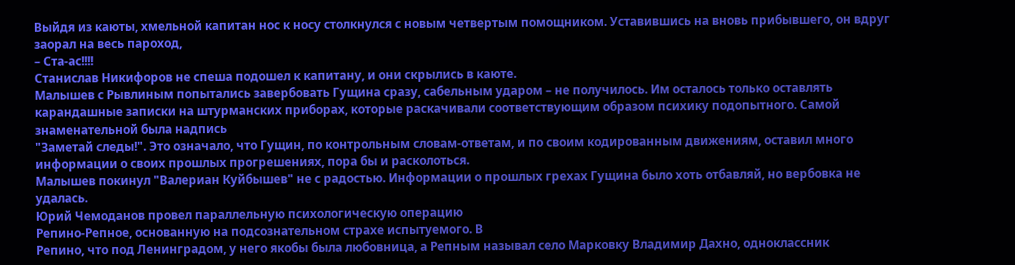Выйдя из каюты, хмельной капитан нос к носу столкнулся с новым четвертым помощником. Уставившись на вновь прибывшего, он вдруг заорал на весь пароход,
– Ста-ас!!!!
Станислав Никифоров не спеша подошел к капитану, и они скрылись в каюте.
Малышев с Рывлиным попытались завербовать Гущина сразу, сабельным ударом – не получилось. Им осталось только оставлять карандашные записки на штурманских приборах, которые раскачивали соответствующим образом психику подопытного. Самой знаменательной была надпись
"Заметай следы!". Это означало, что Гущин, по контрольным словам-ответам, и по своим кодированным движениям, оставил много информации о своих прошлых прогрешениях, пора бы и расколоться.
Малышев покинул "Валериан Куйбышев" не с радостью. Информации о прошлых грехах Гущина было хоть отбавляй, но вербовка не удалась.
Юрий Чемоданов провел параллельную психологическую операцию
Репино-Репное, основанную на подсознательном страхе испытуемого. В
Репино, что под Ленинградом, у него якобы была любовница, а Репным называл село Марковку Владимир Дахно, одноклассник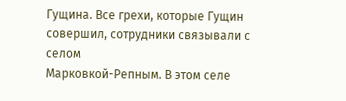Гущина. Все грехи, которые Гущин совершил, сотрудники связывали с селом
Марковкой-Репным. В этом селе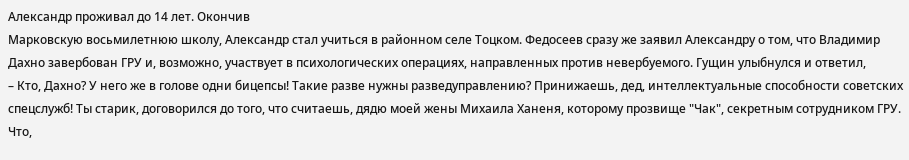Александр проживал до 14 лет. Окончив
Марковскую восьмилетнюю школу, Александр стал учиться в районном селе Тоцком. Федосеев сразу же заявил Александру о том, что Владимир
Дахно завербован ГРУ и, возможно, участвует в психологических операциях, направленных против невербуемого. Гущин улыбнулся и ответил,
– Кто, Дахно? У него же в голове одни бицепсы! Такие разве нужны разведуправлению? Принижаешь, дед, интеллектуальные способности советских спецслужб! Ты старик, договорился до того, что считаешь, дядю моей жены Михаила Ханеня, которому прозвище "Чак", секретным сотрудником ГРУ. Что,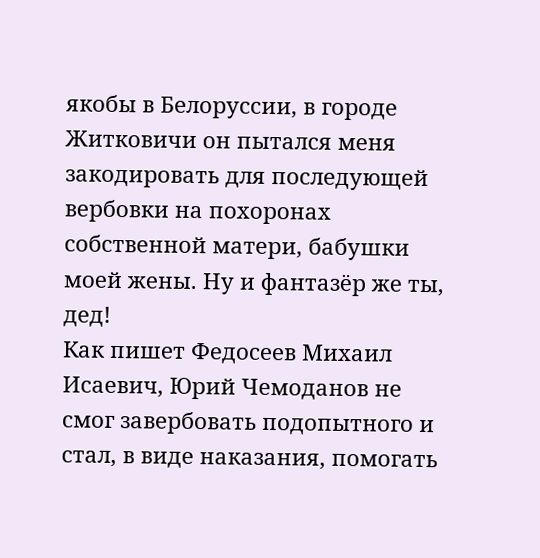якобы в Белоруссии, в городе Житковичи он пытался меня закодировать для последующей вербовки на похоронах собственной матери, бабушки моей жены. Ну и фантазёр же ты, дед!
Как пишет Федосеев Михаил Исаевич, Юрий Чемоданов не смог завербовать подопытного и стал, в виде наказания, помогать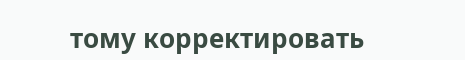тому корректировать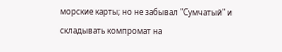морские карты; но не забывал "Сумчатый" и складывать компромат на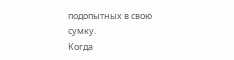подопытных в свою сумку.
Когда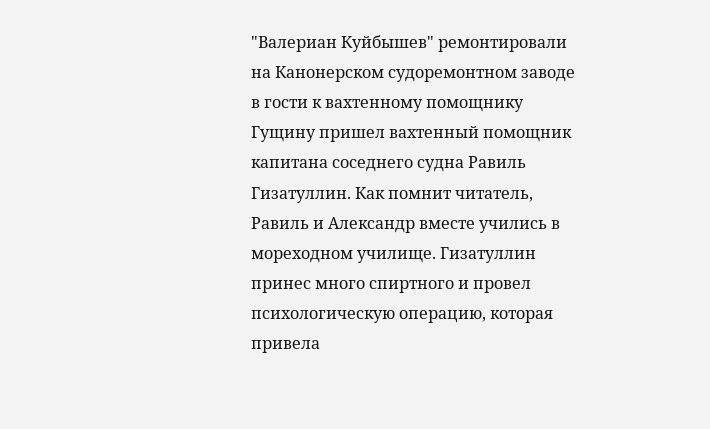"Валериан Куйбышев" ремонтировали на Канонерском судоремонтном заводе в гости к вахтенному помощнику Гущину пришел вахтенный помощник капитана соседнего судна Равиль Гизатуллин. Как помнит читатель, Равиль и Александр вместе учились в мореходном училище. Гизатуллин принес много спиртного и провел психологическую операцию, которая привела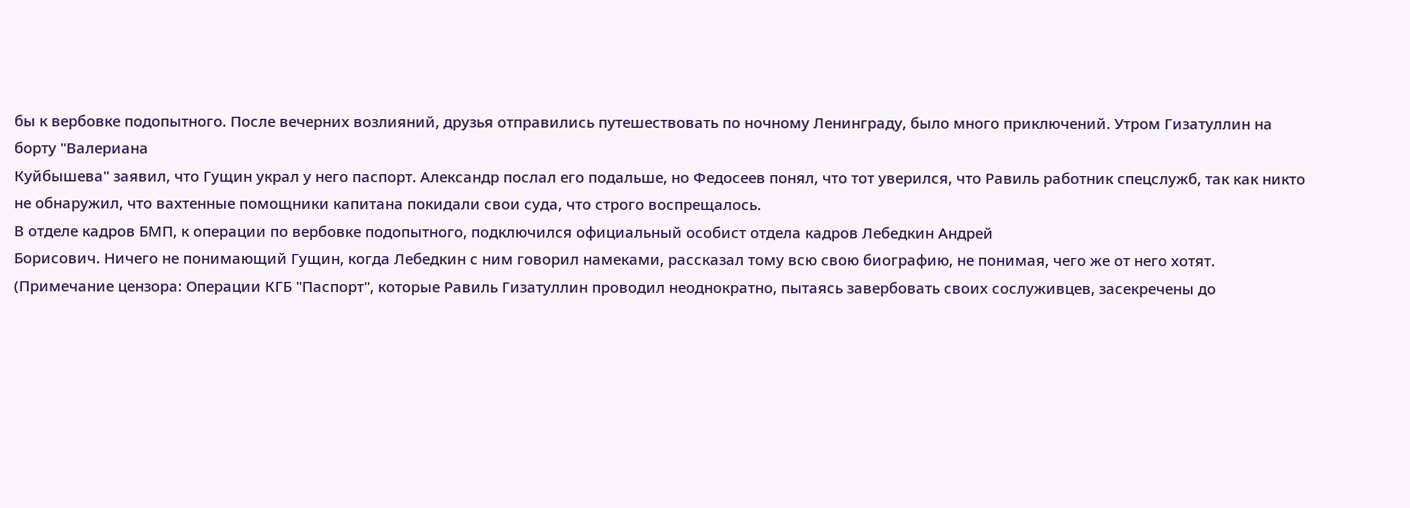бы к вербовке подопытного. После вечерних возлияний, друзья отправились путешествовать по ночному Ленинграду, было много приключений. Утром Гизатуллин на борту "Валериана
Куйбышева" заявил, что Гущин украл у него паспорт. Александр послал его подальше, но Федосеев понял, что тот уверился, что Равиль работник спецслужб, так как никто не обнаружил, что вахтенные помощники капитана покидали свои суда, что строго воспрещалось.
В отделе кадров БМП, к операции по вербовке подопытного, подключился официальный особист отдела кадров Лебедкин Андрей
Борисович. Ничего не понимающий Гущин, когда Лебедкин с ним говорил намеками, рассказал тому всю свою биографию, не понимая, чего же от него хотят. (Примечание цензора: Операции КГБ "Паспорт", которые Равиль Гизатуллин проводил неоднократно, пытаясь завербовать своих сослуживцев, засекречены до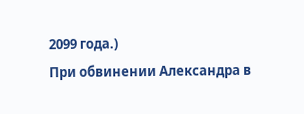2099 года.)
При обвинении Александра в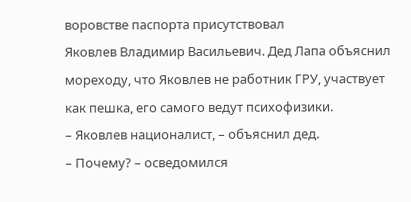воровстве паспорта присутствовал
Яковлев Владимир Васильевич. Дед Лапа объяснил мореходу, что Яковлев не работник ГРУ, участвует как пешка, его самого ведут психофизики.
– Яковлев националист, – объяснил дед.
– Почему? – осведомился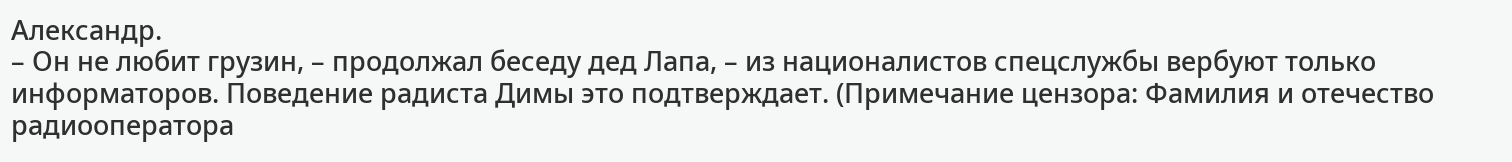Александр.
– Он не любит грузин, – продолжал беседу дед Лапа, – из националистов спецслужбы вербуют только информаторов. Поведение радиста Димы это подтверждает. (Примечание цензора: Фамилия и отечество радиооператора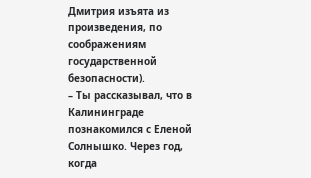Дмитрия изъята из произведения, по соображениям государственной безопасности).
– Ты рассказывал, что в Калининграде познакомился с Еленой
Солнышко. Через год, когда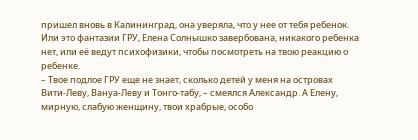пришел вновь в Калининград, она уверяла, что у нее от тебя ребенок. Или это фантазии ГРУ, Елена Солнышко завербована, никакого ребенка нет, или её ведут психофизики, чтобы посмотреть на твою реакцию о ребенке.
– Твое подлое ГРУ еще не знает, сколько детей у меня на островах
Вити-Леву, Вануа-Леву и Тонго-табу, – смеялся Александр. А Елену, мирную, слабую женщину, твои храбрые, особо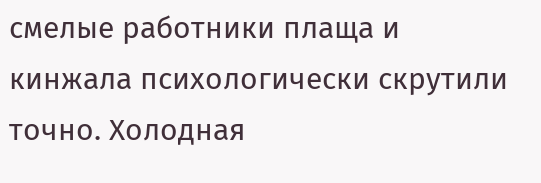смелые работники плаща и кинжала психологически скрутили точно. Холодная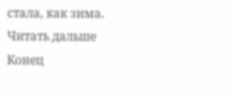стала, как зима.
Читать дальше
Конец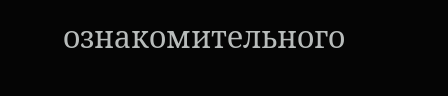ознакомительного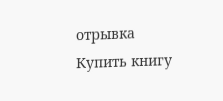отрывка
Купить книгу